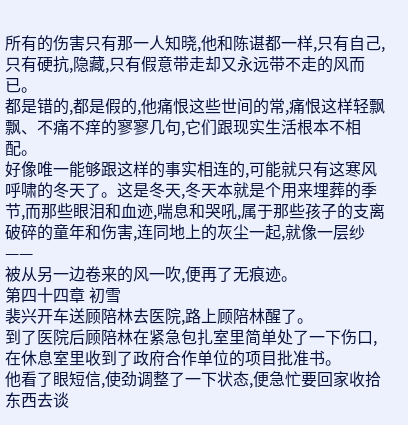所有的伤害只有那一人知晓,他和陈谌都一样,只有自己,只有硬抗,隐藏,只有假意带走却又永远带不走的风而已。
都是错的,都是假的,他痛恨这些世间的常,痛恨这样轻飘飘、不痛不痒的寥寥几句,它们跟现实生活根本不相配。
好像唯一能够跟这样的事实相连的,可能就只有这寒风呼啸的冬天了。这是冬天,冬天本就是个用来埋葬的季节,而那些眼泪和血迹,喘息和哭吼,属于那些孩子的支离破碎的童年和伤害,连同地上的灰尘一起,就像一层纱——
被从另一边卷来的风一吹,便再了无痕迹。
第四十四章 初雪
裴兴开车送顾陪林去医院,路上顾陪林醒了。
到了医院后顾陪林在紧急包扎室里简单处了一下伤口,在休息室里收到了政府合作单位的项目批准书。
他看了眼短信,使劲调整了一下状态,便急忙要回家收拾东西去谈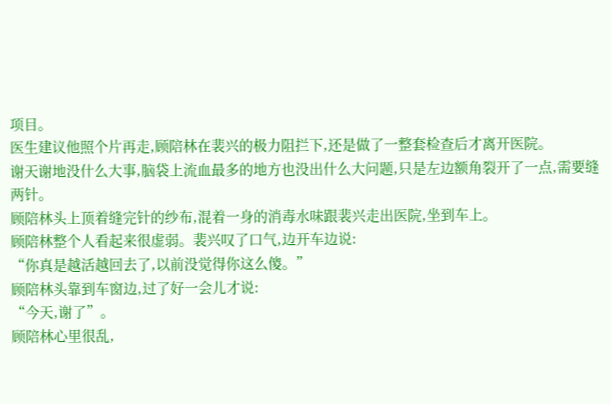项目。
医生建议他照个片再走,顾陪林在裴兴的极力阻拦下,还是做了一整套检查后才离开医院。
谢天谢地没什么大事,脑袋上流血最多的地方也没出什么大问题,只是左边额角裂开了一点,需要缝两针。
顾陪林头上顶着缝完针的纱布,混着一身的消毒水味跟裴兴走出医院,坐到车上。
顾陪林整个人看起来很虚弱。裴兴叹了口气,边开车边说:
“你真是越活越回去了,以前没觉得你这么傻。”
顾陪林头靠到车窗边,过了好一会儿才说:
“今天,谢了”。
顾陪林心里很乱,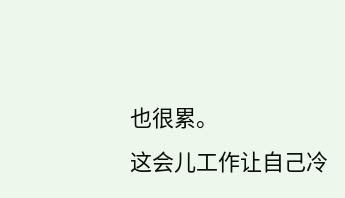也很累。
这会儿工作让自己冷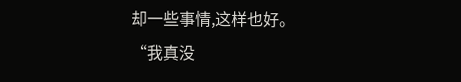却一些事情,这样也好。
“我真没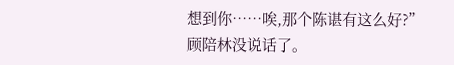想到你……唉,那个陈谌有这么好?”
顾陪林没说话了。